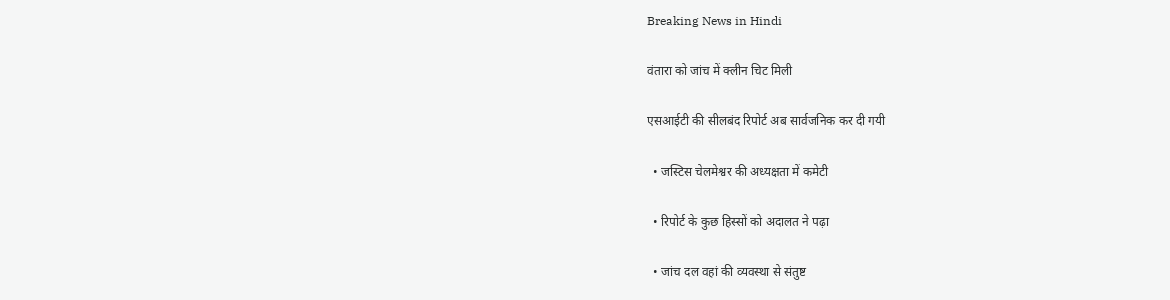Breaking News in Hindi

वंतारा को जांच में क्लीन चिट मिली

एसआईटी की सीलबंद रिपोर्ट अब सार्वजनिक कर दी गयी

  • जस्टिस चेलमेश्वर की अध्यक्षता में कमेटी

  • रिपोर्ट के कुछ हिस्सों को अदालत ने पढ़ा

  • जांच दल वहां की व्यवस्था से संतुष्ट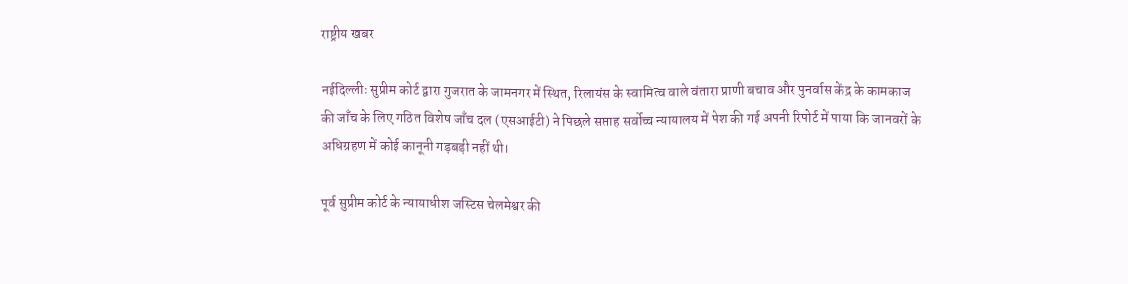राष्ट्रीय खबर

नईदिल्लीः सुप्रीम कोर्ट द्वारा गुजरात के जामनगर में स्थित, रिलायंस के स्वामित्व वाले वंतारा प्राणी बचाव और पुनर्वास केंद्र के कामकाज की जाँच के लिए गठित विशेष जाँच दल (एसआईटी) ने पिछले सप्ताह सर्वोच्च न्यायालय में पेश की गई अपनी रिपोर्ट में पाया कि जानवरों के अधिग्रहण में कोई कानूनी गड़बड़ी नहीं थी।

पूर्व सुप्रीम कोर्ट के न्यायाधीश जस्टिस चेलमेश्वर की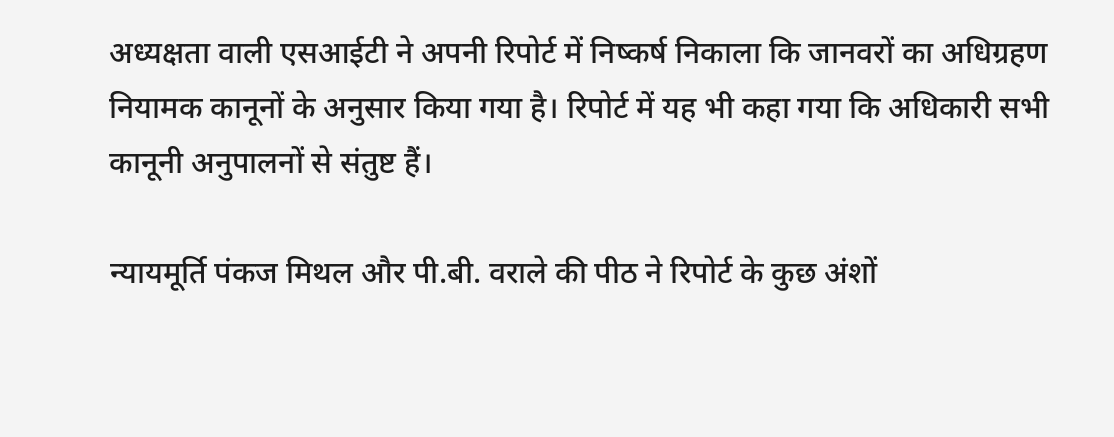अध्यक्षता वाली एसआईटी ने अपनी रिपोर्ट में निष्कर्ष निकाला कि जानवरों का अधिग्रहण नियामक कानूनों के अनुसार किया गया है। रिपोर्ट में यह भी कहा गया कि अधिकारी सभी कानूनी अनुपालनों से संतुष्ट हैं।

न्यायमूर्ति पंकज मिथल और पी.बी. वराले की पीठ ने रिपोर्ट के कुछ अंशों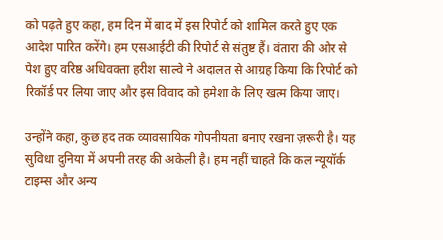को पढ़ते हुए कहा, हम दिन में बाद में इस रिपोर्ट को शामिल करते हुए एक आदेश पारित करेंगे। हम एसआईटी की रिपोर्ट से संतुष्ट हैं। वंतारा की ओर से पेश हुए वरिष्ठ अधिवक्ता हरीश साल्वे ने अदालत से आग्रह किया कि रिपोर्ट को रिकॉर्ड पर लिया जाए और इस विवाद को हमेशा के लिए खत्म किया जाए।

उन्होंने कहा, कुछ हद तक व्यावसायिक गोपनीयता बनाए रखना ज़रूरी है। यह सुविधा दुनिया में अपनी तरह की अकेली है। हम नहीं चाहते कि कल न्यूयॉर्क टाइम्स और अन्य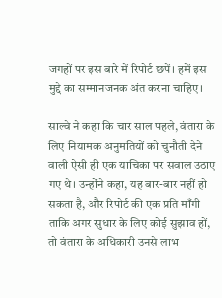जगहों पर इस बारे में रिपोर्ट छपें। हमें इस मुद्दे का सम्मानजनक अंत करना चाहिए।

साल्वे ने कहा कि चार साल पहले, वंतारा के लिए नियामक अनुमतियों को चुनौती देने वाली ऐसी ही एक याचिका पर सवाल उठाए गए थे। उन्होंने कहा, यह बार-बार नहीं हो सकता है, और रिपोर्ट की एक प्रति माँगी ताकि अगर सुधार के लिए कोई सुझाव हों, तो वंतारा के अधिकारी उनसे लाभ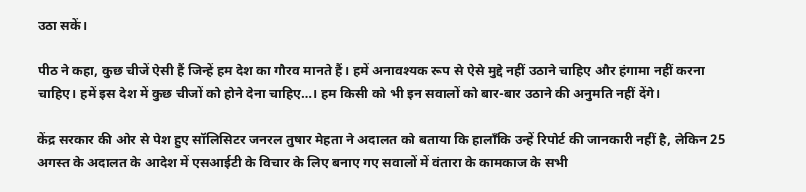उठा सकें।

पीठ ने कहा, कुछ चीजें ऐसी हैं जिन्हें हम देश का गौरव मानते हैं। हमें अनावश्यक रूप से ऐसे मुद्दे नहीं उठाने चाहिए और हंगामा नहीं करना चाहिए। हमें इस देश में कुछ चीजों को होने देना चाहिए…। हम किसी को भी इन सवालों को बार-बार उठाने की अनुमति नहीं देंगे।

केंद्र सरकार की ओर से पेश हुए सॉलिसिटर जनरल तुषार मेहता ने अदालत को बताया कि हालाँकि उन्हें रिपोर्ट की जानकारी नहीं है, लेकिन 25 अगस्त के अदालत के आदेश में एसआईटी के विचार के लिए बनाए गए सवालों में वंतारा के कामकाज के सभी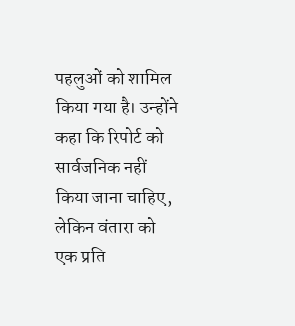पहलुओं को शामिल किया गया है। उन्होंने कहा कि रिपोर्ट को सार्वजनिक नहीं किया जाना चाहिए, लेकिन वंतारा को एक प्रति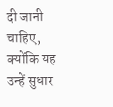दी जानी चाहिए, क्योंकि यह उन्हें सुधार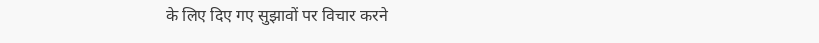के लिए दिए गए सुझावों पर विचार करने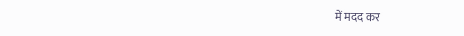में मदद कर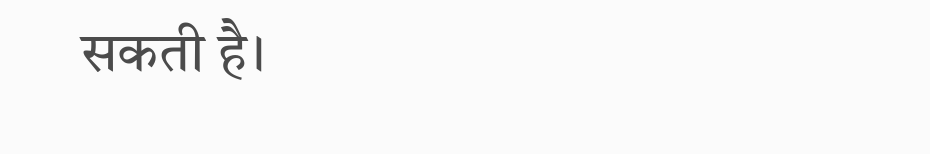सकती है।